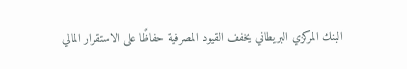البنك المركزي البريطاني يخفف القيود المصرفية حفاظًا على الاستقرار المالي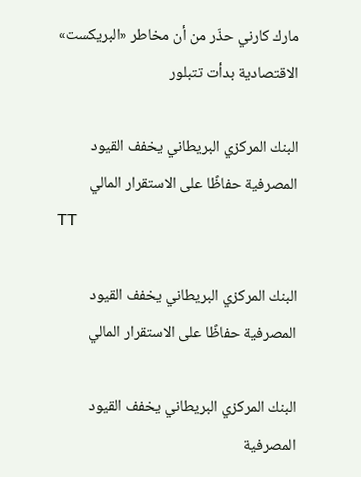مارك كارني حذّر من أن مخاطر «البريكست» الاقتصادية بدأت تتبلور

البنك المركزي البريطاني يخفف القيود المصرفية حفاظًا على الاستقرار المالي
TT

البنك المركزي البريطاني يخفف القيود المصرفية حفاظًا على الاستقرار المالي

البنك المركزي البريطاني يخفف القيود المصرفية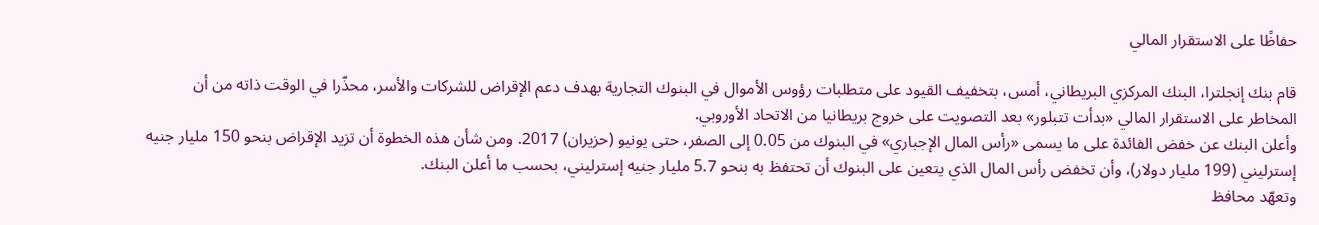حفاظًا على الاستقرار المالي

قام بنك إنجلترا، البنك المركزي البريطاني، أمس، بتخفيف القيود على متطلبات رؤوس الأموال في البنوك التجارية بهدف دعم الإقراض للشركات والأسر، محذّرا في الوقت ذاته من أن المخاطر على الاستقرار المالي «بدأت تتبلور» بعد التصويت على خروج بريطانيا من الاتحاد الأوروبي.
وأعلن البنك عن خفض الفائدة على ما يسمى «رأس المال الإجباري» في البنوك من 0.05 إلى الصفر، حتى يونيو (حزيران) 2017. ومن شأن هذه الخطوة أن تزيد الإقراض بنحو 150 مليار جنيه إسترليني (199 مليار دولار)، وأن تخفض رأس المال الذي يتعين على البنوك أن تحتفظ به بنحو 5.7 مليار جنيه إسترليني، بحسب ما أعلن البنك.
وتعهّد محافظ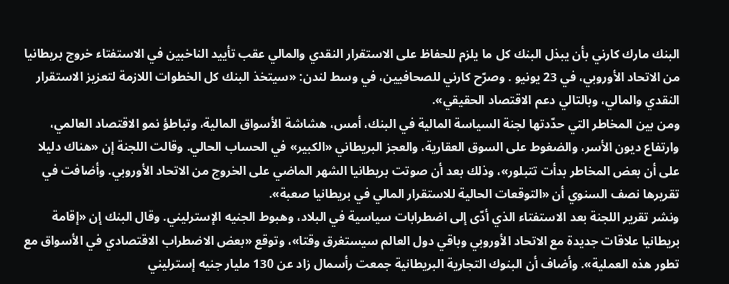البنك مارك كارني بأن يبذل البنك كل ما يلزم للحفاظ على الاستقرار النقدي والمالي عقب تأييد الناخبين في الاستفتاء خروج بريطانيا من الاتحاد الأوروبي، في 23 يونيو . وصرّح كارني للصحافيين، في وسط لندن: «سيتخذ البنك كل الخطوات اللازمة لتعزيز الاستقرار النقدي والمالي، وبالتالي دعم الاقتصاد الحقيقي».
ومن بين المخاطر التي حدّدتها لجنة السياسة المالية في البنك، أمس، هشاشة الأسواق المالية، وتباطؤ نمو الاقتصاد العالمي، وارتفاع ديون الأسر، والضغوط على السوق العقارية، والعجز البريطاني «الكبير» في الحساب الحالي. وقالت اللجنة إن «هناك دليلا على أن بعض المخاطر بدأت تتبلور»، وذلك بعد أن صوتت بريطانيا الشهر الماضي على الخروج من الاتحاد الأوروبي. وأضافت في تقريرها نصف السنوي أن «التوقعات الحالية للاستقرار المالي في بريطانيا صعبة».
ونشر تقرير اللجنة بعد الاستفتاء الذي أدّى إلى اضطرابات سياسية في البلاد، وهبوط الجنيه الإسترليني. وقال البنك إن «إقامة بريطانيا علاقات جديدة مع الاتحاد الأوروبي وباقي دول العالم سيستغرق وقتا»، وتوقع «بعض الاضطراب الاقتصادي في الأسواق مع تطور هذه العملية». وأضاف أن البنوك التجارية البريطانية جمعت رأسمال زاد عن 130 مليار جنيه إسترليني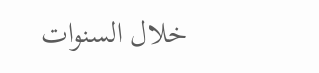خلال السنوات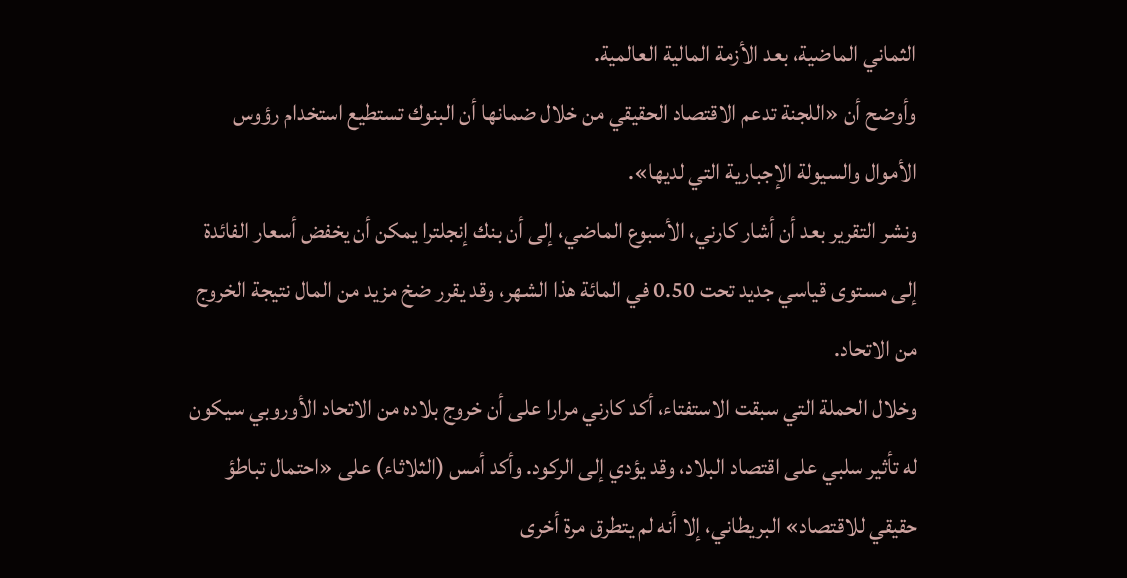الثماني الماضية، بعد الأزمة المالية العالمية.
وأوضح أن «اللجنة تدعم الاقتصاد الحقيقي من خلال ضمانها أن البنوك تستطيع استخدام رؤوس الأموال والسيولة الإجبارية التي لديها».
ونشر التقرير بعد أن أشار كارني، الأسبوع الماضي، إلى أن بنك إنجلترا يمكن أن يخفض أسعار الفائدة إلى مستوى قياسي جديد تحت 0.50 في المائة هذا الشهر، وقد يقرر ضخ مزيد من المال نتيجة الخروج من الاتحاد.
وخلال الحملة التي سبقت الاستفتاء، أكد كارني مرارا على أن خروج بلاده من الاتحاد الأوروبي سيكون له تأثير سلبي على اقتصاد البلاد، وقد يؤدي إلى الركود. وأكد أمس (الثلاثاء) على «احتمال تباطؤ حقيقي للاقتصاد» البريطاني، إلا أنه لم يتطرق مرة أخرى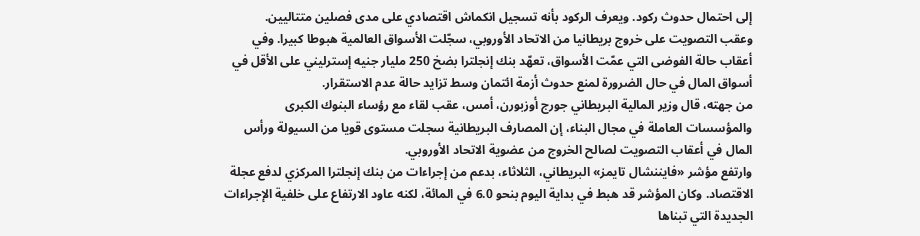إلى احتمال حدوث ركود. ويعرف الركود بأنه تسجيل انكماش اقتصادي على مدى فصلين متتاليين.
وعقب التصويت على خروج بريطانيا من الاتحاد الأوروبي، سجّلت الأسواق العالمية هبوطا كبيرا. وفي أعقاب حالة الفوضى التي عمّت الأسواق، تعهّد بنك إنجلترا بضخ 250 مليار جنيه إسترليني على الأقل في أسواق المال في حال الضرورة لمنع حدوث أزمة ائتمان وسط تزايد حالة عدم الاستقرار.
من جهته، قال وزير المالية البريطاني جورج أوزبورن، أمس، عقب لقاء مع رؤساء البنوك الكبرى والمؤسسات العاملة في مجال البناء، إن المصارف البريطانية سجلت مستوى قويا من السيولة ورأس المال في أعقاب التصويت لصالح الخروج من عضوية الاتحاد الأوروبي.
وارتفع مؤشر «فايننشال تايمز» البريطاني، الثلاثاء، بدعم من إجراءات من بنك إنجلترا المركزي لدفع عجلة الاقتصاد. وكان المؤشر قد هبط في بداية اليوم بنحو 6.0 في المائة، لكنه عاود الارتفاع على خلفية الإجراءات الجديدة التي تبناها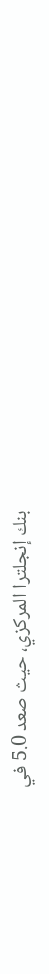بنك إنجلترا المركزي، حيث صعد 5.0 في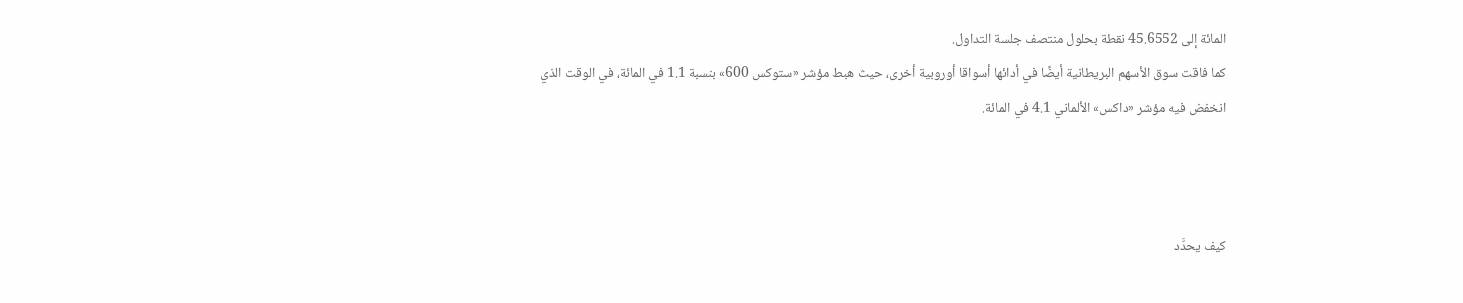المائة إلى 45.6552 نقطة بحلول منتصف جلسة التداول.
كما فاقت سوق الأسهم البريطانية أيضًا في أدائها أسواقا أوروبية أخرى، حيث هبط مؤشر «ستوكس 600» بنسبة 1.1 في المائة، في الوقت الذي انخفض فيه مؤشر «داكس» الألماني 4.1 في المائة.



كيف يحدَّد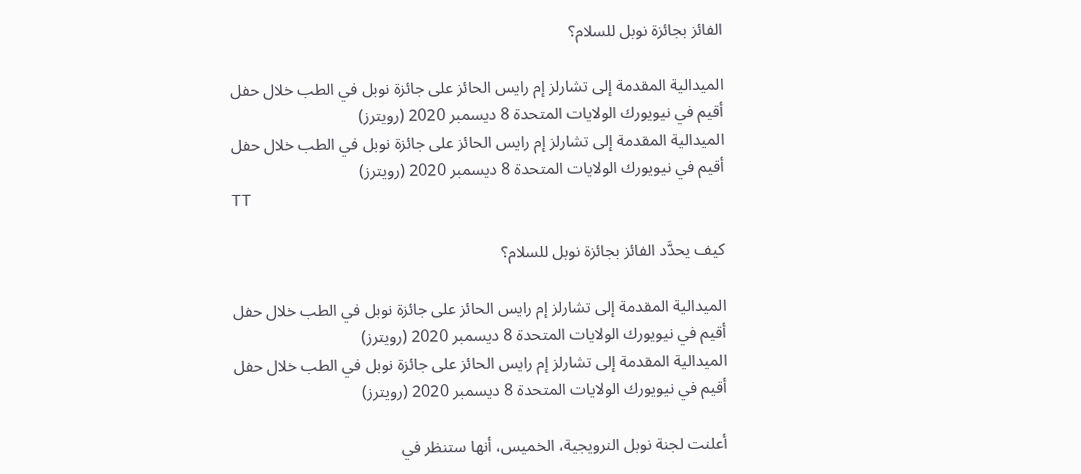الفائز بجائزة نوبل للسلام؟

الميدالية المقدمة إلى تشارلز إم رايس الحائز على جائزة نوبل في الطب خلال حفل أقيم في نيويورك الولايات المتحدة 8 ديسمبر 2020 (رويترز)
الميدالية المقدمة إلى تشارلز إم رايس الحائز على جائزة نوبل في الطب خلال حفل أقيم في نيويورك الولايات المتحدة 8 ديسمبر 2020 (رويترز)
TT

كيف يحدَّد الفائز بجائزة نوبل للسلام؟

الميدالية المقدمة إلى تشارلز إم رايس الحائز على جائزة نوبل في الطب خلال حفل أقيم في نيويورك الولايات المتحدة 8 ديسمبر 2020 (رويترز)
الميدالية المقدمة إلى تشارلز إم رايس الحائز على جائزة نوبل في الطب خلال حفل أقيم في نيويورك الولايات المتحدة 8 ديسمبر 2020 (رويترز)

أعلنت لجنة نوبل النرويجية، الخميس، أنها ستنظر في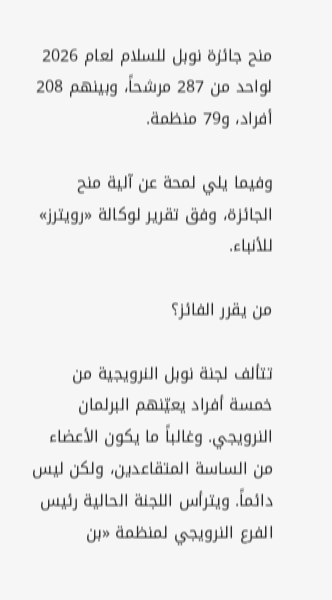منح جائزة نوبل للسلام لعام 2026 لواحد من 287 مرشحاً، وبينهم 208 أفراد، و79 منظمة.

وفيما يلي لمحة عن آلية منح الجائزة، وفق تقرير لوكالة «رويترز» للأنباء.

من يقرر الفائز؟

تتألف لجنة نوبل النرويجية من خمسة أفراد يعيّنهم البرلمان النرويجي. وغالباً ما يكون الأعضاء من الساسة المتقاعدين، ولكن ليس دائماً. ويترأس اللجنة الحالية رئيس الفرع النرويجي لمنظمة «بن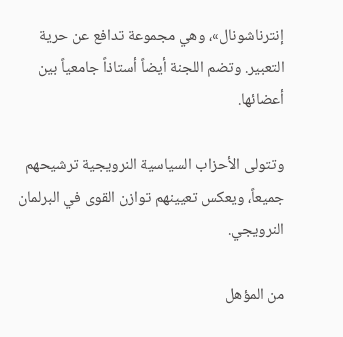إنترناشونال»، وهي مجموعة تدافع عن حرية التعبير. وتضم اللجنة أيضاً أستاذاً جامعياً بين أعضائها.

وتتولى الأحزاب السياسية النرويجية ترشيحهم جميعاً، ويعكس تعيينهم توازن القوى في البرلمان النرويجي.

من المؤهل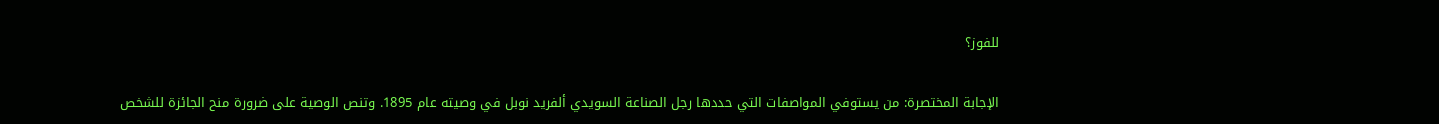للفوز؟

الإجابة المختصرة: من يستوفي المواصفات التي حددها رجل الصناعة السويدي ألفريد نوبل في وصيته عام 1895. وتنص الوصية على ضرورة منح الجائزة للشخص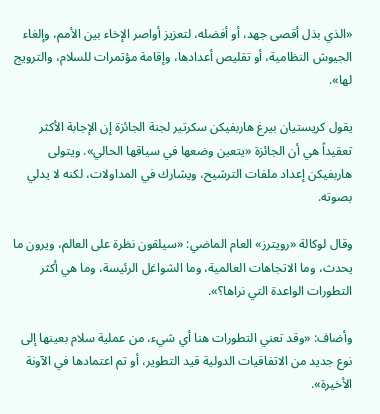«الذي بذل أقصى جهد، أو أفضله، لتعزيز أواصر الإخاء بين الأمم، وإلغاء الجيوش النظامية، أو تقليص أعدادها، وإقامة مؤتمرات للسلام، والترويج لها».

يقول كريستيان بيرغ هاربفيكن سكرتير لجنة الجائزة إن الإجابة الأكثر تعقيداً هي أن الجائزة «يتعين وضعها في سياقها الحالي». ويتولى هاربفيكن إعداد ملفات الترشيح، ويشارك في المداولات، لكنه لا يدلي بصوته.

وقال لوكالة «رويترز» العام الماضي: «سيلقون نظرة على العالم، ويرون ما يحدث، وما الاتجاهات العالمية، وما الشواغل الرئيسة، وما هي أكثر التطورات الواعدة التي نراها؟».

وأضاف: «وقد تعني التطورات هنا أي شيء، من عملية سلام بعينها إلى نوع جديد من الاتفاقيات الدولية قيد التطوير، أو تم اعتمادها في الآونة الأخيرة».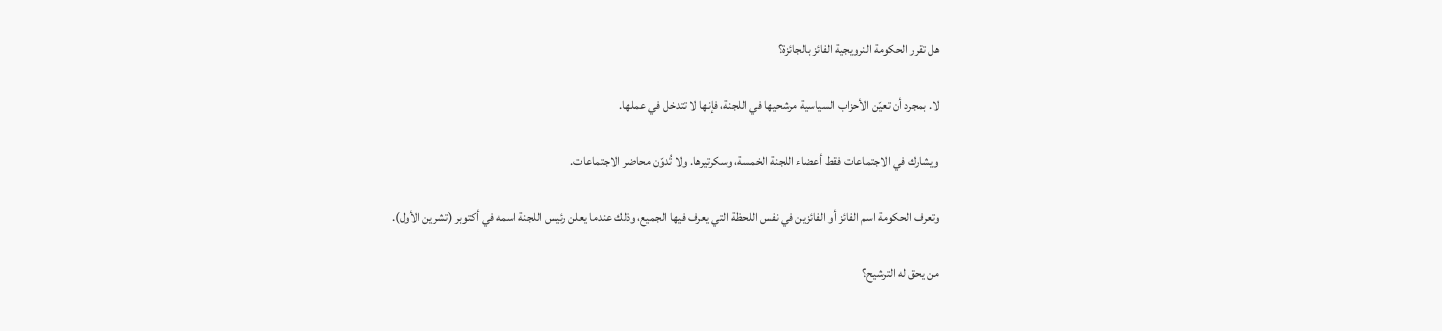هل تقرر الحكومة النرويجية الفائز بالجائزة؟

لا. بمجرد أن تعيّن الأحزاب السياسية مرشحيها في اللجنة، فإنها لا تتدخل في عملها.

ويشارك في الاجتماعات فقط أعضاء اللجنة الخمسة، وسكرتيرها. ولا تُدوّن محاضر الاجتماعات.

وتعرف الحكومة اسم الفائز أو الفائزين في نفس اللحظة التي يعرف فيها الجميع، وذلك عندما يعلن رئيس اللجنة اسمه في أكتوبر (تشرين الأول).

من يحق له الترشيح؟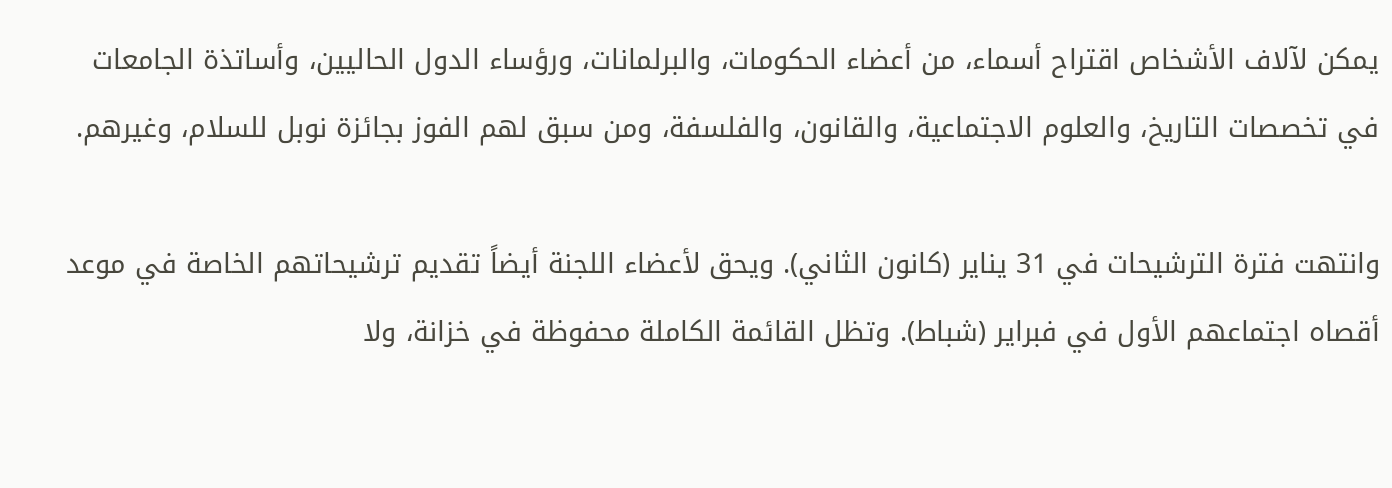يمكن لآلاف الأشخاص اقتراح أسماء، من أعضاء الحكومات، والبرلمانات، ورؤساء الدول الحاليين، وأساتذة الجامعات في تخصصات التاريخ، والعلوم الاجتماعية، والقانون، والفلسفة، ومن سبق لهم الفوز بجائزة نوبل للسلام، وغيرهم.

وانتهت فترة الترشيحات في 31 يناير (كانون الثاني). ويحق لأعضاء اللجنة أيضاً تقديم ترشيحاتهم الخاصة في موعد أقصاه اجتماعهم الأول في فبراير (شباط). وتظل القائمة الكاملة محفوظة في خزانة، ولا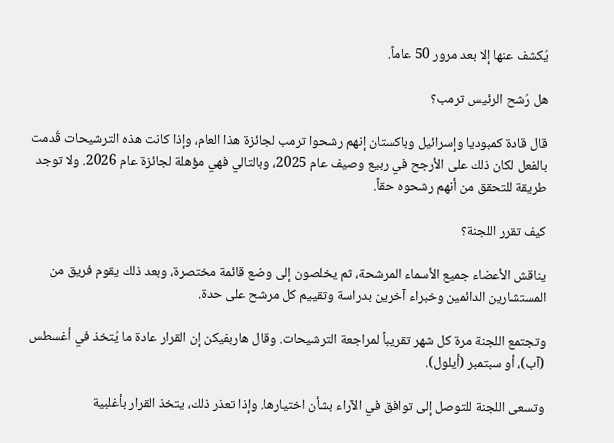يُكشف عنها إلا بعد مرور 50 عاماً.

هل رُشح الرئيس ترمب؟

قال قادة كمبوديا وإسرائيل وباكستان إنهم رشحوا ترمب لجائزة هذا العام، وإذا كانت هذه الترشيحات قُدمت بالفعل لكان ذلك على الأرجح في ربيع وصيف عام 2025، وبالتالي فهي مؤهلة لجائزة عام 2026. ولا توجد طريقة للتحقق من أنهم رشحوه حقاً.

كيف تقرر اللجنة؟

يناقش الأعضاء جميع الأسماء المرشحة، ثم يخلصون إلى وضع قائمة مختصرة، وبعد ذلك يقوم فريق من المستشارين الدائمين وخبراء آخرين بدراسة وتقييم كل مرشح على حدة.

وتجتمع اللجنة مرة كل شهر تقريباً لمراجعة الترشيحات. وقال هاربفيكن إن القرار عادة ما يُتخذ في أغسطس (آب)، أو سبتمبر (أيلول).

وتسعى اللجنة للتوصل إلى توافق في الآراء بشأن اختيارها. وإذا تعذر ذلك، يتخذ القرار بأغلبية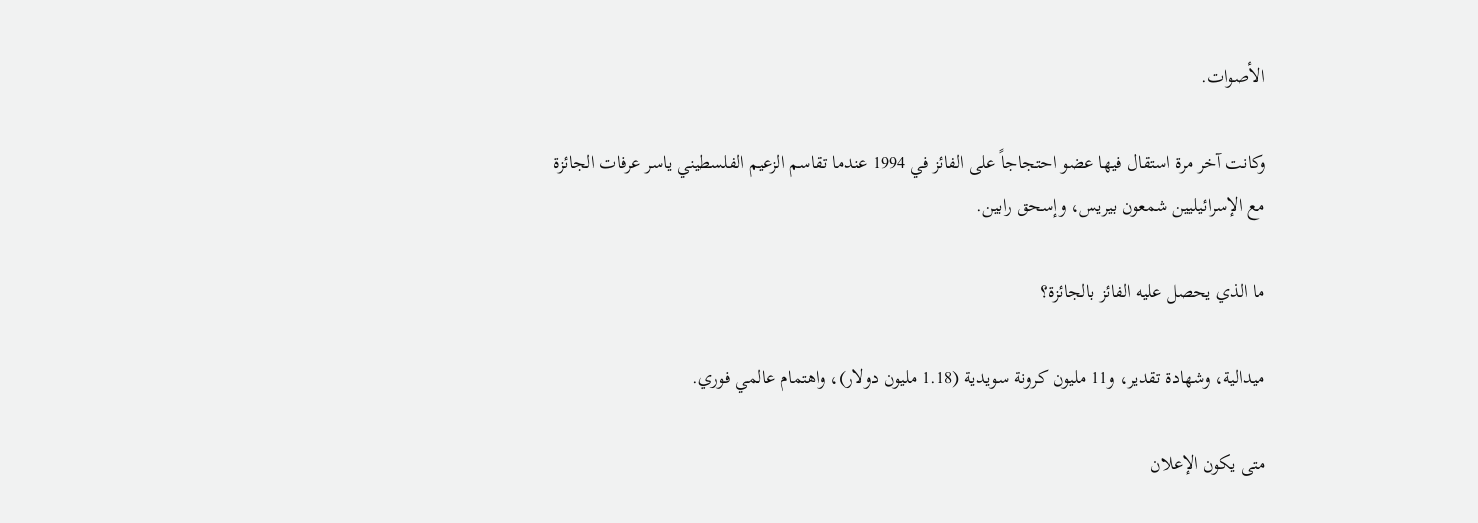الأصوات.

وكانت آخر مرة استقال فيها عضو احتجاجاً على الفائز في 1994 عندما تقاسم الزعيم الفلسطيني ياسر عرفات الجائزة مع الإسرائيليين شمعون بيريس، وإسحق رابين.

ما الذي يحصل عليه الفائز بالجائزة؟

ميدالية، وشهادة تقدير، و11 مليون كرونة سويدية (1.18 مليون دولار)، واهتمام عالمي فوري.

متى يكون الإعلان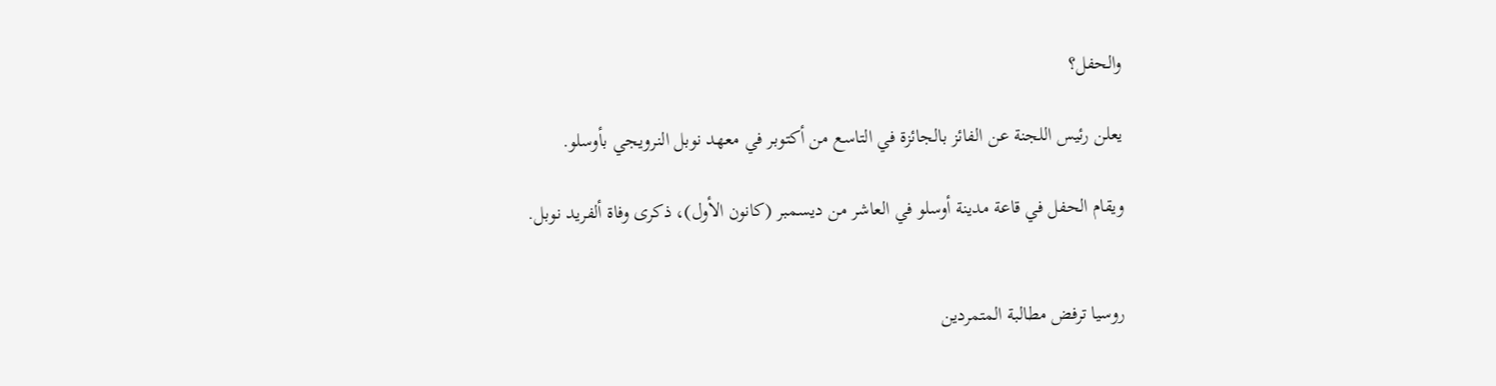والحفل؟

يعلن رئيس اللجنة عن الفائز بالجائزة في التاسع من أكتوبر في معهد نوبل النرويجي بأوسلو.

ويقام الحفل في قاعة مدينة أوسلو في العاشر من ديسمبر (كانون الأول)، ذكرى وفاة ألفريد نوبل.


روسيا ترفض مطالبة المتمردين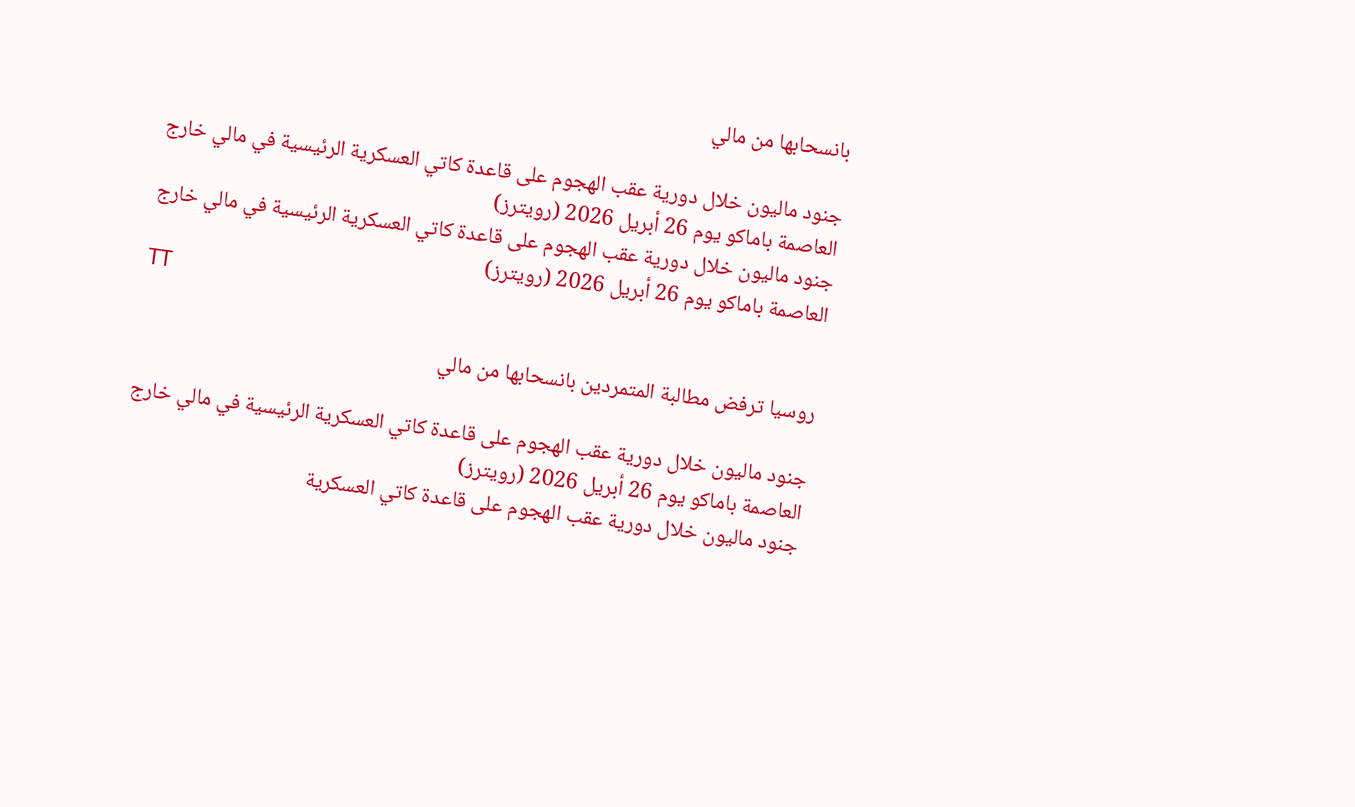بانسحابها من مالي

جنود ماليون خلال دورية عقب الهجوم على قاعدة كاتي العسكرية الرئيسية في مالي خارج العاصمة باماكو يوم 26 أبريل 2026 (رويترز)
جنود ماليون خلال دورية عقب الهجوم على قاعدة كاتي العسكرية الرئيسية في مالي خارج العاصمة باماكو يوم 26 أبريل 2026 (رويترز)
TT

روسيا ترفض مطالبة المتمردين بانسحابها من مالي

جنود ماليون خلال دورية عقب الهجوم على قاعدة كاتي العسكرية الرئيسية في مالي خارج العاصمة باماكو يوم 26 أبريل 2026 (رويترز)
جنود ماليون خلال دورية عقب الهجوم على قاعدة كاتي العسكرية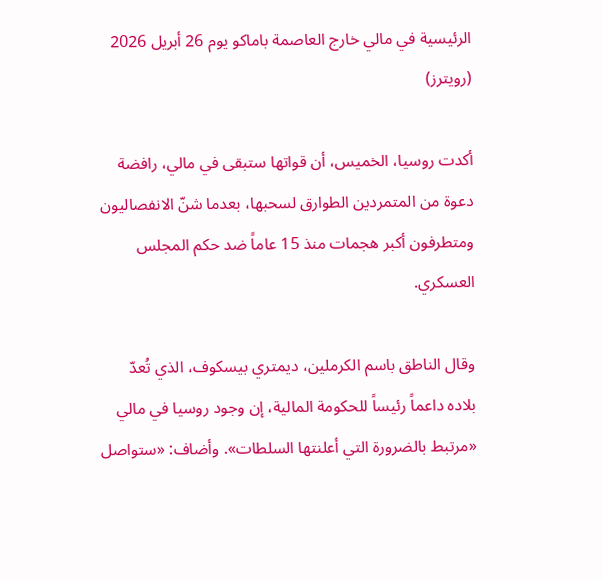الرئيسية في مالي خارج العاصمة باماكو يوم 26 أبريل 2026 (رويترز)

أكدت روسيا، الخميس، أن قواتها ستبقى في مالي، رافضة دعوة من المتمردين الطوارق لسحبها، بعدما شنّ الانفصاليون ومتطرفون أكبر هجمات منذ 15 عاماً ضد حكم المجلس العسكري.

وقال الناطق باسم الكرملين، ديمتري بيسكوف، الذي تُعدّ بلاده داعماً رئيساً للحكومة المالية، إن وجود روسيا في مالي «مرتبط بالضرورة التي أعلنتها السلطات». وأضاف: «ستواصل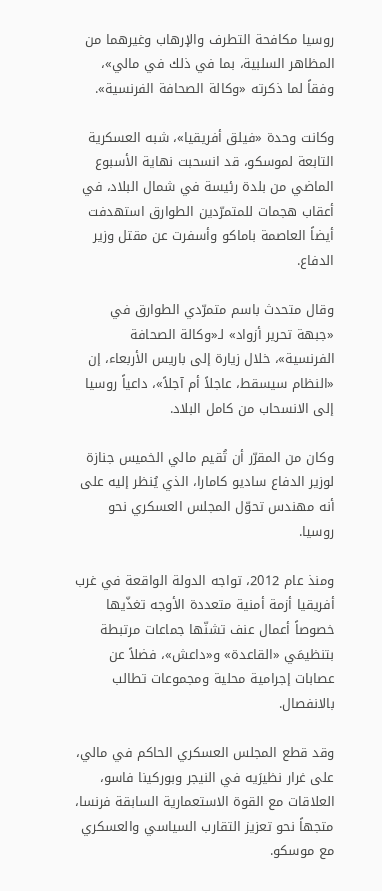روسيا مكافحة التطرف والإرهاب وغيرهما من المظاهر السلبية، بما في ذلك في مالي»، وفقاً لما ذكرته «وكالة الصحافة الفرنسية».

وكانت وحدة «فيلق أفريقيا»، شبه العسكرية التابعة لموسكو، قد انسحبت نهاية الأسبوع الماضي من بلدة رئيسة في شمال البلاد، في أعقاب هجمات للمتمرّدين الطوارق استهدفت أيضاً العاصمة باماكو وأسفرت عن مقتل وزير الدفاع.

وقال متحدث باسم متمرّدي الطوارق في «جبهة تحرير أزواد» لـ«وكالة الصحافة الفرنسية»، خلال زيارة إلى باريس الأربعاء، إن «النظام سيسقط، عاجلاً أم آجلاً»، داعياً روسيا إلى الانسحاب من كامل البلاد.

وكان من المقرّر أن تُقيم مالي الخميس جنازة لوزير الدفاع ساديو كامارا، الذي يُنظر إليه على أنه مهندس تحوّل المجلس العسكري نحو روسيا.

ومنذ عام 2012، تواجه الدولة الواقعة في غرب أفريقيا أزمة أمنية متعددة الأوجه تغذّيها خصوصاً أعمال عنف تشنّها جماعات مرتبطة بتنظيمَي «القاعدة» و«داعش»، فضلاً عن عصابات إجرامية محلية ومجموعات تطالب بالانفصال.

وقد قطع المجلس العسكري الحاكم في مالي، على غرار نظيرَيه في النيجر وبوركينا فاسو، العلاقات مع القوة الاستعمارية السابقة فرنسا، متجهاً نحو تعزيز التقارب السياسي والعسكري مع موسكو.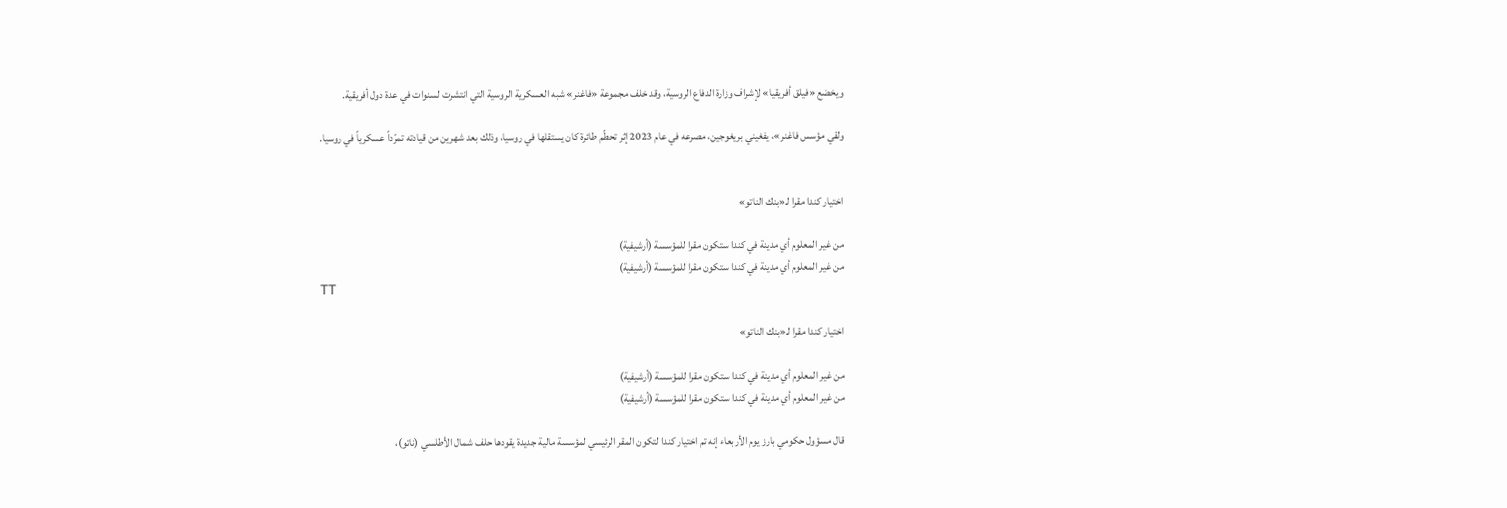ويخضع «فيلق أفريقيا» لإشراف وزارة الدفاع الروسية، وقد خلف مجموعة «فاغنر» شبه العسكرية الروسية التي انتشرت لسنوات في عدة دول أفريقية.

ولقي مؤسس فاغنر»، يفغيني بريغوجين، مصرعه في عام 2023 إثر تحطّم طائرة كان يستقلها في روسيا، وذلك بعد شهرين من قيادته تمرّداً عسكرياً في روسيا.


اختيار كندا مقرا لـ«بنك الناتو»

من غير المعلوم أي مدينة في كندا ستكون مقرا للمؤسسة (أرشيفية)
من غير المعلوم أي مدينة في كندا ستكون مقرا للمؤسسة (أرشيفية)
TT

اختيار كندا مقرا لـ«بنك الناتو»

من غير المعلوم أي مدينة في كندا ستكون مقرا للمؤسسة (أرشيفية)
من غير المعلوم أي مدينة في كندا ستكون مقرا للمؤسسة (أرشيفية)

قال مسؤول حكومي بارز يوم الأربعاء إنه تم اختيار كندا لتكون المقر الرئيسي لمؤسسة مالية جديدة يقودها حلف شمال الأطلسي (ناتو)،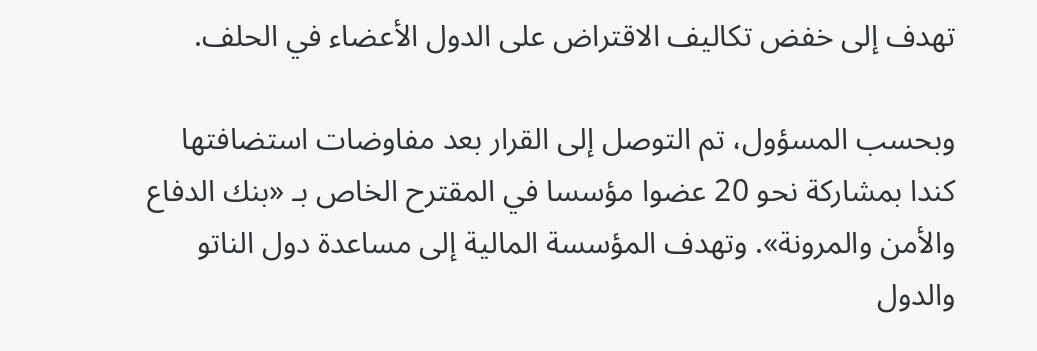تهدف إلى خفض تكاليف الاقتراض على الدول الأعضاء في الحلف.

وبحسب المسؤول، تم التوصل إلى القرار بعد مفاوضات استضافتها كندا بمشاركة نحو 20 عضوا مؤسسا في المقترح الخاص بـ «بنك الدفاع والأمن والمرونة». وتهدف المؤسسة المالية إلى مساعدة دول الناتو والدول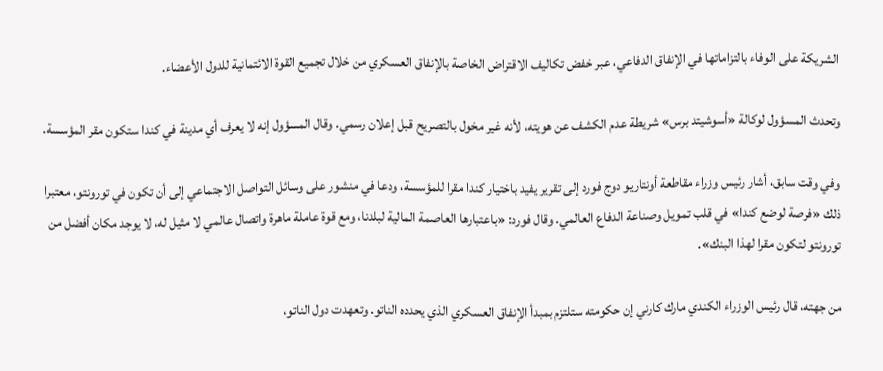الشريكة على الوفاء بالتزاماتها في الإنفاق الدفاعي، عبر خفض تكاليف الاقتراض الخاصة بالإنفاق العسكري من خلال تجميع القوة الائتمانية للدول الأعضاء.

وتحدث المسؤول لوكالة «أسوشيتد برس» شريطة عدم الكشف عن هويته، لأنه غير مخول بالتصريح قبل إعلان رسمي. وقال المسؤول إنه لا يعرف أي مدينة في كندا ستكون مقر المؤسسة.

وفي وقت سابق، أشار رئيس وزراء مقاطعة أونتاريو دوج فورد إلى تقرير يفيد باختيار كندا مقرا للمؤسسة، ودعا في منشور على وسائل التواصل الاجتماعي إلى أن تكون في تورونتو، معتبرا ذلك «فرصة لوضع كندا» في قلب تمويل وصناعة الدفاع العالمي. وقال فورد: «باعتبارها العاصمة المالية لبلدنا، ومع قوة عاملة ماهرة واتصال عالمي لا مثيل له، لا يوجد مكان أفضل من تورونتو لتكون مقرا لهذا البنك».

من جهته، قال رئيس الوزراء الكندي مارك كارني إن حكومته ستلتزم بمبدأ الإنفاق العسكري الذي يحدده الناتو. وتعهدت دول الناتو،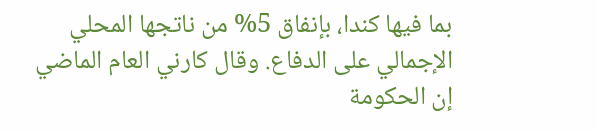بما فيها كندا، بإنفاق 5% من ناتجها المحلي الإجمالي على الدفاع. وقال كارني العام الماضي إن الحكومة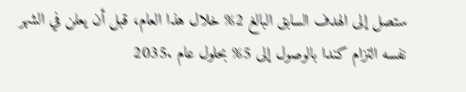ستصل إلى الهدف السابق البالغ 2% خلال هذا العام، قبل أن يعلن في الشهر نفسه التزام كندا بالوصول إلى 5% بحلول عام .2035